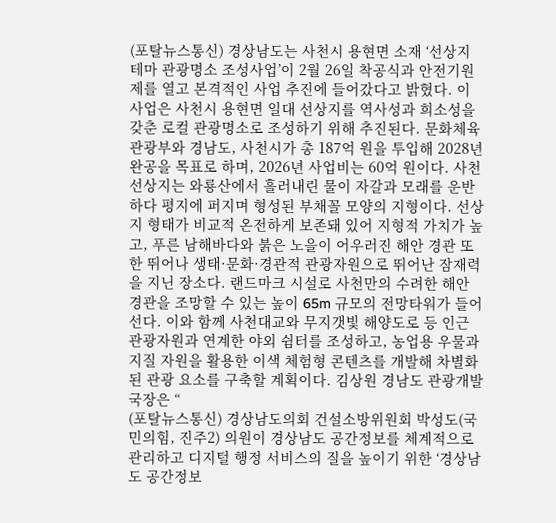(포탈뉴스통신) 경상남도는 사천시 용현면 소재 ‘선상지 테마 관광명소 조성사업’이 2월 26일 착공식과 안전기원제를 열고 본격적인 사업 추진에 들어갔다고 밝혔다. 이 사업은 사천시 용현면 일대 선상지를 역사성과 희소성을 갖춘 로컬 관광명소로 조성하기 위해 추진된다. 문화체육관광부와 경남도, 사천시가 총 187억 원을 투입해 2028년 완공을 목표로 하며, 2026년 사업비는 60억 원이다. 사천 선상지는 와룡산에서 흘러내린 물이 자갈과 모래를 운반하다 평지에 퍼지며 형성된 부채꼴 모양의 지형이다. 선상지 형태가 비교적 온전하게 보존돼 있어 지형적 가치가 높고, 푸른 남해바다와 붉은 노을이 어우러진 해안 경관 또한 뛰어나 생태·문화·경관적 관광자원으로 뛰어난 잠재력을 지닌 장소다. 랜드마크 시설로 사천만의 수려한 해안 경관을 조망할 수 있는 높이 65m 규모의 전망타워가 들어선다. 이와 함께 사천대교와 무지갯빛 해양도로 등 인근 관광자원과 연계한 야외 쉼터를 조성하고, 농업용 우물과 지질 자원을 활용한 이색 체험형 콘텐츠를 개발해 차별화된 관광 요소를 구축할 계획이다. 김상원 경남도 관광개발국장은 “
(포탈뉴스통신) 경상남도의회 건설소방위원회 박성도(국민의힘, 진주2) 의원이 경상남도 공간정보를 체계적으로 관리하고 디지털 행정 서비스의 질을 높이기 위한 ‘경상남도 공간정보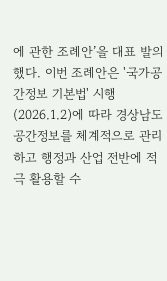에 관한 조례안’을 대표 발의했다. 이번 조례안은 '국가공간정보 기본법' 시행(2026.1.2)에 따라 경상남도 공간정보를 체계적으로 관리하고 행정과 산업 전반에 적극 활용할 수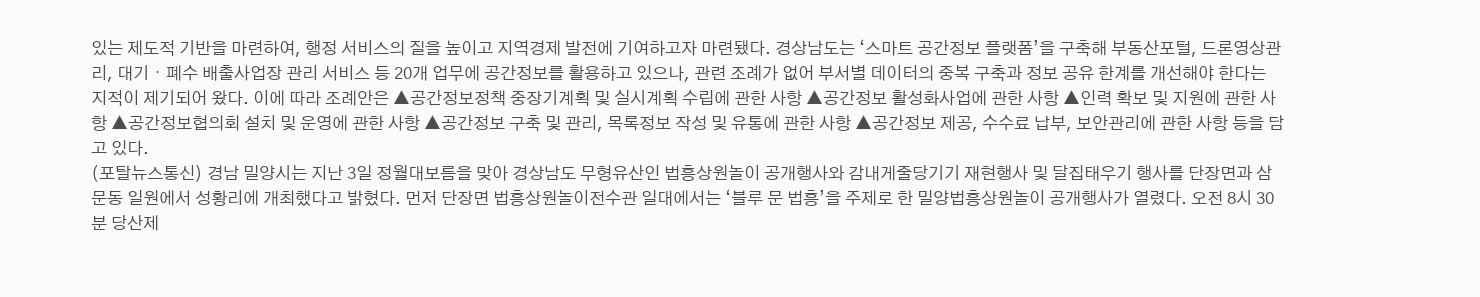있는 제도적 기반을 마련하여, 행정 서비스의 질을 높이고 지역경제 발전에 기여하고자 마련됐다. 경상남도는 ‘스마트 공간정보 플랫폼’을 구축해 부동산포털, 드론영상관리, 대기・폐수 배출사업장 관리 서비스 등 20개 업무에 공간정보를 활용하고 있으나, 관련 조례가 없어 부서별 데이터의 중복 구축과 정보 공유 한계를 개선해야 한다는 지적이 제기되어 왔다. 이에 따라 조례안은 ▲공간정보정책 중장기계획 및 실시계획 수립에 관한 사항 ▲공간정보 활성화사업에 관한 사항 ▲인력 확보 및 지원에 관한 사항 ▲공간정보협의회 설치 및 운영에 관한 사항 ▲공간정보 구축 및 관리, 목록정보 작성 및 유통에 관한 사항 ▲공간정보 제공, 수수료 납부, 보안관리에 관한 사항 등을 담고 있다.
(포탈뉴스통신) 경남 밀양시는 지난 3일 정월대보름을 맞아 경상남도 무형유산인 법흥상원놀이 공개행사와 감내게줄당기기 재현행사 및 달집태우기 행사를 단장면과 삼문동 일원에서 성황리에 개최했다고 밝혔다. 먼저 단장면 법흥상원놀이전수관 일대에서는 ‘블루 문 법흥’을 주제로 한 밀양법흥상원놀이 공개행사가 열렸다. 오전 8시 30분 당산제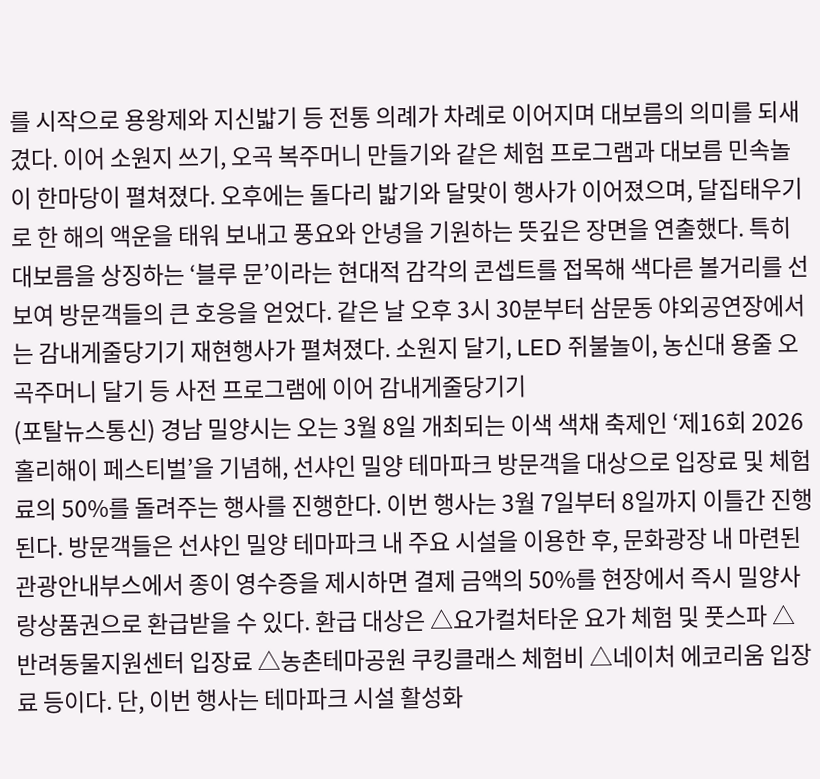를 시작으로 용왕제와 지신밟기 등 전통 의례가 차례로 이어지며 대보름의 의미를 되새겼다. 이어 소원지 쓰기, 오곡 복주머니 만들기와 같은 체험 프로그램과 대보름 민속놀이 한마당이 펼쳐졌다. 오후에는 돌다리 밟기와 달맞이 행사가 이어졌으며, 달집태우기로 한 해의 액운을 태워 보내고 풍요와 안녕을 기원하는 뜻깊은 장면을 연출했다. 특히 대보름을 상징하는 ‘블루 문’이라는 현대적 감각의 콘셉트를 접목해 색다른 볼거리를 선보여 방문객들의 큰 호응을 얻었다. 같은 날 오후 3시 30분부터 삼문동 야외공연장에서는 감내게줄당기기 재현행사가 펼쳐졌다. 소원지 달기, LED 쥐불놀이, 농신대 용줄 오곡주머니 달기 등 사전 프로그램에 이어 감내게줄당기기
(포탈뉴스통신) 경남 밀양시는 오는 3월 8일 개최되는 이색 색채 축제인 ‘제16회 2026 홀리해이 페스티벌’을 기념해, 선샤인 밀양 테마파크 방문객을 대상으로 입장료 및 체험료의 50%를 돌려주는 행사를 진행한다. 이번 행사는 3월 7일부터 8일까지 이틀간 진행된다. 방문객들은 선샤인 밀양 테마파크 내 주요 시설을 이용한 후, 문화광장 내 마련된 관광안내부스에서 종이 영수증을 제시하면 결제 금액의 50%를 현장에서 즉시 밀양사랑상품권으로 환급받을 수 있다. 환급 대상은 △요가컬처타운 요가 체험 및 풋스파 △반려동물지원센터 입장료 △농촌테마공원 쿠킹클래스 체험비 △네이처 에코리움 입장료 등이다. 단, 이번 행사는 테마파크 시설 활성화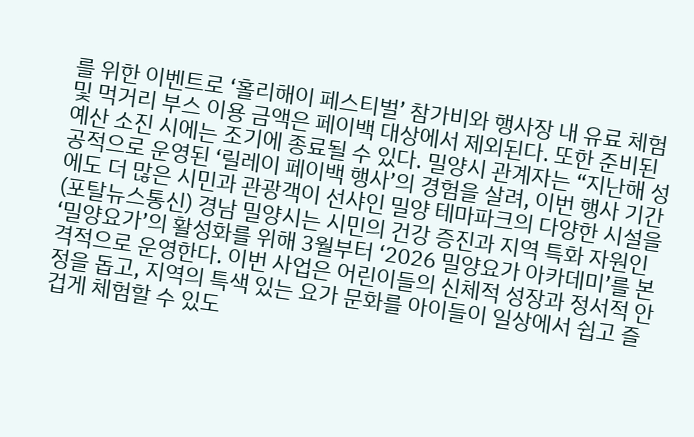를 위한 이벤트로 ‘홀리해이 페스티벌’ 참가비와 행사장 내 유료 체험 및 먹거리 부스 이용 금액은 페이백 대상에서 제외된다. 또한 준비된 예산 소진 시에는 조기에 종료될 수 있다. 밀양시 관계자는 “지난해 성공적으로 운영된 ‘릴레이 페이백 행사’의 경험을 살려, 이번 행사 기간에도 더 많은 시민과 관광객이 선샤인 밀양 테마파크의 다양한 시설을
(포탈뉴스통신) 경남 밀양시는 시민의 건강 증진과 지역 특화 자원인 ‘밀양요가’의 활성화를 위해 3월부터 ‘2026 밀양요가 아카데미’를 본격적으로 운영한다. 이번 사업은 어린이들의 신체적 성장과 정서적 안정을 돕고, 지역의 특색 있는 요가 문화를 아이들이 일상에서 쉽고 즐겁게 체험할 수 있도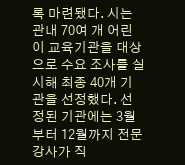록 마련됐다. 시는 관내 70여 개 어린이 교육기관을 대상으로 수요 조사를 실시해 최종 40개 기관을 선정했다. 선정된 기관에는 3월부터 12월까지 전문 강사가 직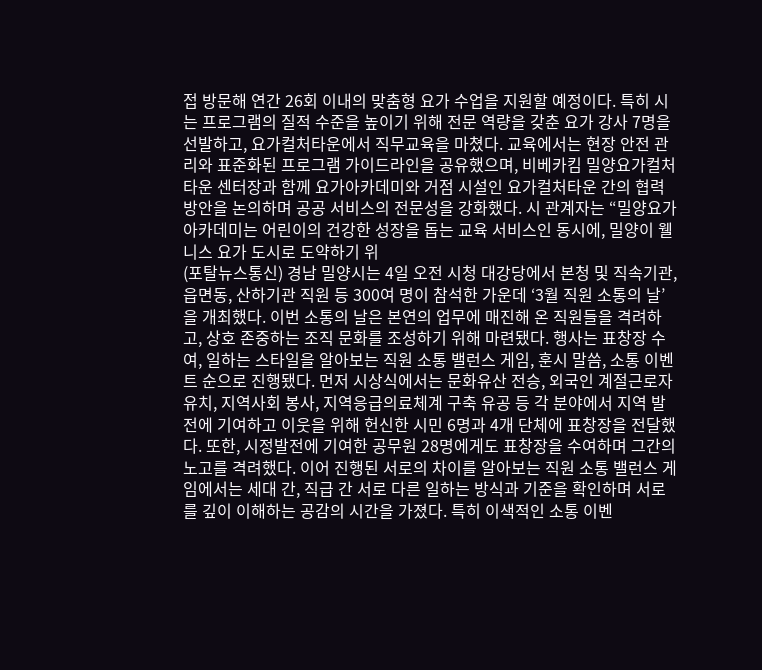접 방문해 연간 26회 이내의 맞춤형 요가 수업을 지원할 예정이다. 특히 시는 프로그램의 질적 수준을 높이기 위해 전문 역량을 갖춘 요가 강사 7명을 선발하고, 요가컬처타운에서 직무교육을 마쳤다. 교육에서는 현장 안전 관리와 표준화된 프로그램 가이드라인을 공유했으며, 비베카킴 밀양요가컬처타운 센터장과 함께 요가아카데미와 거점 시설인 요가컬처타운 간의 협력 방안을 논의하며 공공 서비스의 전문성을 강화했다. 시 관계자는 “밀양요가 아카데미는 어린이의 건강한 성장을 돕는 교육 서비스인 동시에, 밀양이 웰니스 요가 도시로 도약하기 위
(포탈뉴스통신) 경남 밀양시는 4일 오전 시청 대강당에서 본청 및 직속기관, 읍면동, 산하기관 직원 등 300여 명이 참석한 가운데 ‘3월 직원 소통의 날’을 개최했다. 이번 소통의 날은 본연의 업무에 매진해 온 직원들을 격려하고, 상호 존중하는 조직 문화를 조성하기 위해 마련됐다. 행사는 표창장 수여, 일하는 스타일을 알아보는 직원 소통 밸런스 게임, 훈시 말씀, 소통 이벤트 순으로 진행됐다. 먼저 시상식에서는 문화유산 전승, 외국인 계절근로자 유치, 지역사회 봉사, 지역응급의료체계 구축 유공 등 각 분야에서 지역 발전에 기여하고 이웃을 위해 헌신한 시민 6명과 4개 단체에 표창장을 전달했다. 또한, 시정발전에 기여한 공무원 28명에게도 표창장을 수여하며 그간의 노고를 격려했다. 이어 진행된 서로의 차이를 알아보는 직원 소통 밸런스 게임에서는 세대 간, 직급 간 서로 다른 일하는 방식과 기준을 확인하며 서로를 깊이 이해하는 공감의 시간을 가졌다. 특히 이색적인 소통 이벤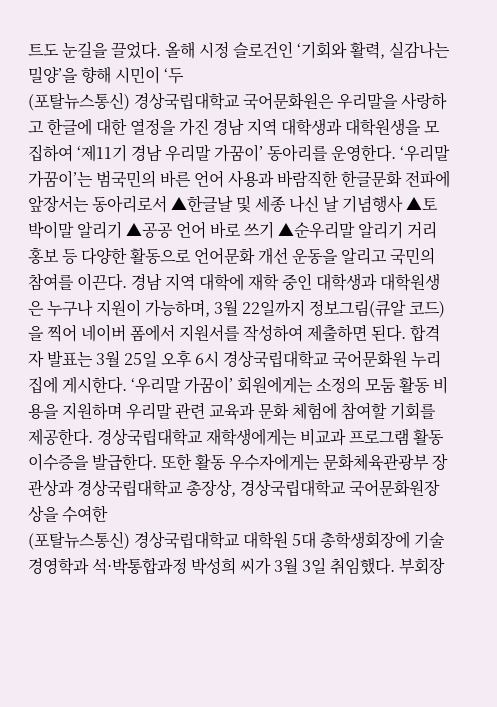트도 눈길을 끌었다. 올해 시정 슬로건인 ‘기회와 활력, 실감나는 밀양’을 향해 시민이 ‘두
(포탈뉴스통신) 경상국립대학교 국어문화원은 우리말을 사랑하고 한글에 대한 열정을 가진 경남 지역 대학생과 대학원생을 모집하여 ‘제11기 경남 우리말 가꿈이’ 동아리를 운영한다. ‘우리말 가꿈이’는 범국민의 바른 언어 사용과 바람직한 한글문화 전파에 앞장서는 동아리로서 ▲한글날 및 세종 나신 날 기념행사 ▲토박이말 알리기 ▲공공 언어 바로 쓰기 ▲순우리말 알리기 거리 홍보 등 다양한 활동으로 언어문화 개선 운동을 알리고 국민의 참여를 이끈다. 경남 지역 대학에 재학 중인 대학생과 대학원생은 누구나 지원이 가능하며, 3월 22일까지 정보그림(큐알 코드)을 찍어 네이버 폼에서 지원서를 작성하여 제출하면 된다. 합격자 발표는 3월 25일 오후 6시 경상국립대학교 국어문화원 누리집에 게시한다. ‘우리말 가꿈이’ 회원에게는 소정의 모둠 활동 비용을 지원하며 우리말 관련 교육과 문화 체험에 참여할 기회를 제공한다. 경상국립대학교 재학생에게는 비교과 프로그램 활동 이수증을 발급한다. 또한 활동 우수자에게는 문화체육관광부 장관상과 경상국립대학교 총장상, 경상국립대학교 국어문화원장상을 수여한
(포탈뉴스통신) 경상국립대학교 대학원 5대 총학생회장에 기술경영학과 석·박통합과정 박성희 씨가 3월 3일 취임했다. 부회장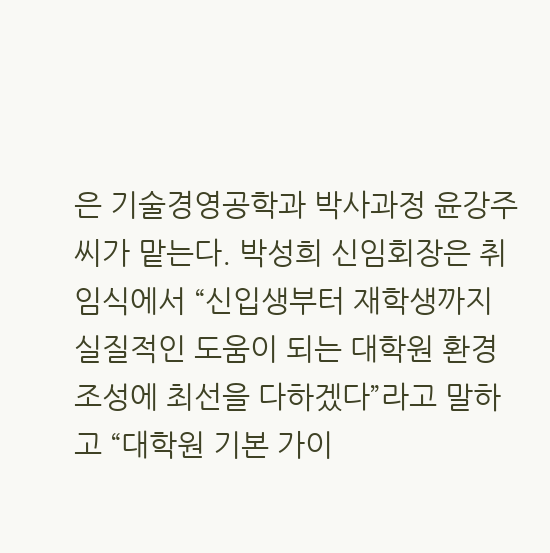은 기술경영공학과 박사과정 윤강주 씨가 맡는다. 박성희 신임회장은 취임식에서 “신입생부터 재학생까지 실질적인 도움이 되는 대학원 환경 조성에 최선을 다하겠다”라고 말하고 “대학원 기본 가이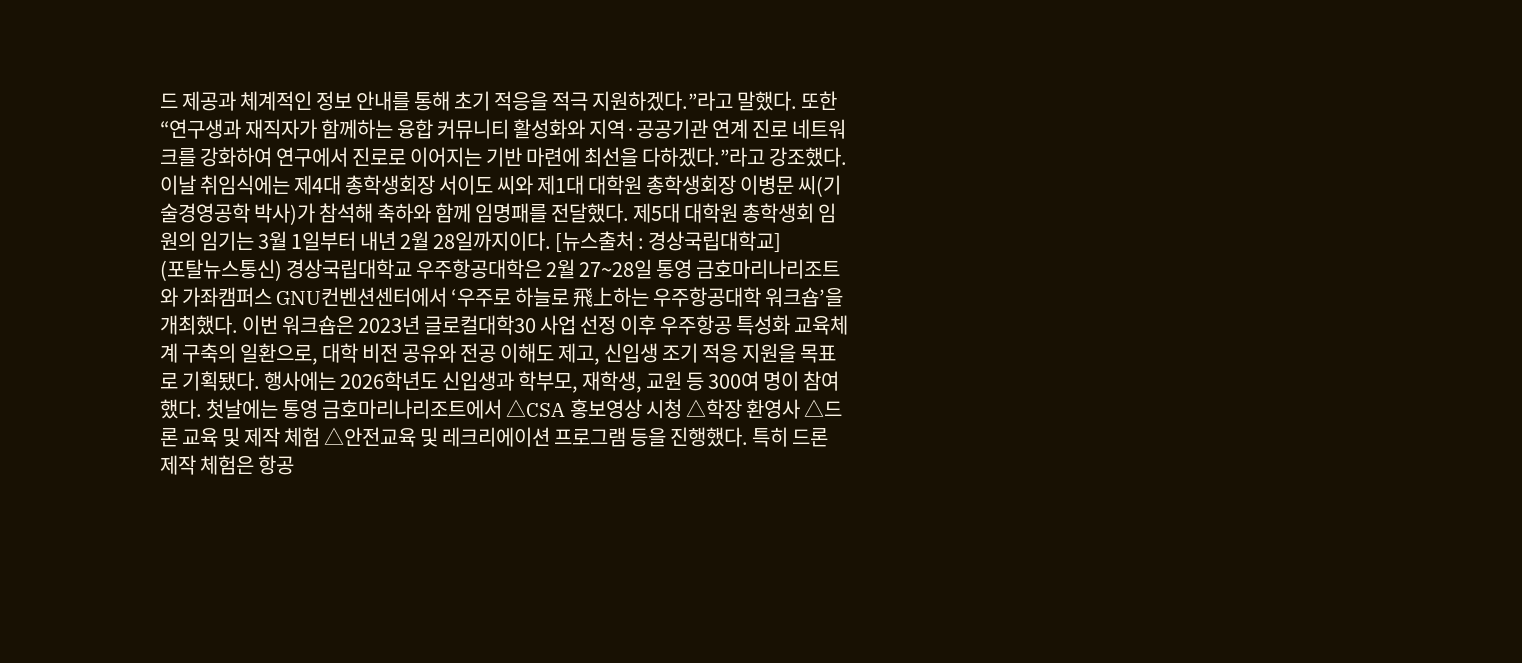드 제공과 체계적인 정보 안내를 통해 초기 적응을 적극 지원하겠다.”라고 말했다. 또한 “연구생과 재직자가 함께하는 융합 커뮤니티 활성화와 지역·공공기관 연계 진로 네트워크를 강화하여 연구에서 진로로 이어지는 기반 마련에 최선을 다하겠다.”라고 강조했다. 이날 취임식에는 제4대 총학생회장 서이도 씨와 제1대 대학원 총학생회장 이병문 씨(기술경영공학 박사)가 참석해 축하와 함께 임명패를 전달했다. 제5대 대학원 총학생회 임원의 임기는 3월 1일부터 내년 2월 28일까지이다. [뉴스출처 : 경상국립대학교]
(포탈뉴스통신) 경상국립대학교 우주항공대학은 2월 27~28일 통영 금호마리나리조트와 가좌캠퍼스 GNU컨벤션센터에서 ‘우주로 하늘로 飛上하는 우주항공대학 워크숍’을 개최했다. 이번 워크숍은 2023년 글로컬대학30 사업 선정 이후 우주항공 특성화 교육체계 구축의 일환으로, 대학 비전 공유와 전공 이해도 제고, 신입생 조기 적응 지원을 목표로 기획됐다. 행사에는 2026학년도 신입생과 학부모, 재학생, 교원 등 300여 명이 참여했다. 첫날에는 통영 금호마리나리조트에서 △CSA 홍보영상 시청 △학장 환영사 △드론 교육 및 제작 체험 △안전교육 및 레크리에이션 프로그램 등을 진행했다. 특히 드론 제작 체험은 항공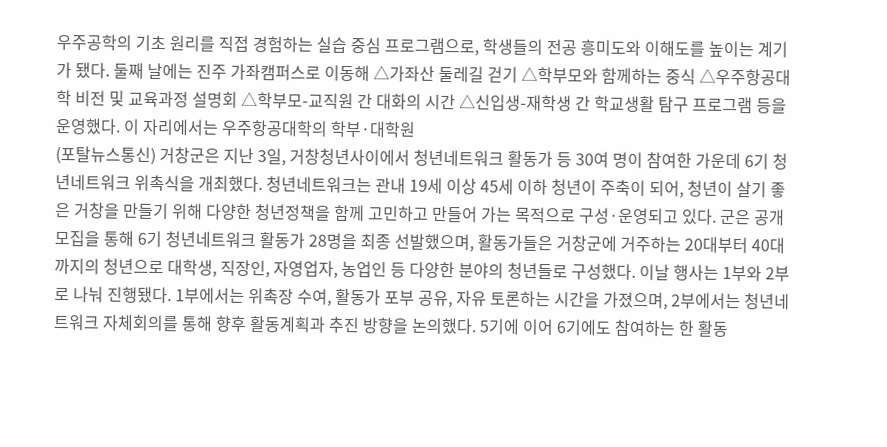우주공학의 기초 원리를 직접 경험하는 실습 중심 프로그램으로, 학생들의 전공 흥미도와 이해도를 높이는 계기가 됐다. 둘째 날에는 진주 가좌캠퍼스로 이동해 △가좌산 둘레길 걷기 △학부모와 함께하는 중식 △우주항공대학 비전 및 교육과정 설명회 △학부모-교직원 간 대화의 시간 △신입생-재학생 간 학교생활 탐구 프로그램 등을 운영했다. 이 자리에서는 우주항공대학의 학부·대학원
(포탈뉴스통신) 거창군은 지난 3일, 거창청년사이에서 청년네트워크 활동가 등 30여 명이 참여한 가운데 6기 청년네트워크 위촉식을 개최했다. 청년네트워크는 관내 19세 이상 45세 이하 청년이 주축이 되어, 청년이 살기 좋은 거창을 만들기 위해 다양한 청년정책을 함께 고민하고 만들어 가는 목적으로 구성·운영되고 있다. 군은 공개모집을 통해 6기 청년네트워크 활동가 28명을 최종 선발했으며, 활동가들은 거창군에 거주하는 20대부터 40대까지의 청년으로 대학생, 직장인, 자영업자, 농업인 등 다양한 분야의 청년들로 구성했다. 이날 행사는 1부와 2부로 나눠 진행됐다. 1부에서는 위촉장 수여, 활동가 포부 공유, 자유 토론하는 시간을 가졌으며, 2부에서는 청년네트워크 자체회의를 통해 향후 활동계획과 추진 방향을 논의했다. 5기에 이어 6기에도 참여하는 한 활동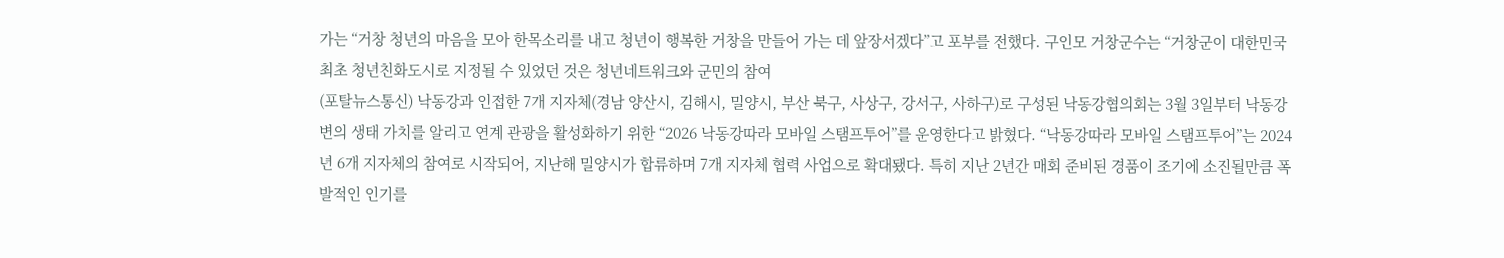가는 “거창 청년의 마음을 모아 한목소리를 내고 청년이 행복한 거창을 만들어 가는 데 앞장서겠다”고 포부를 전했다. 구인모 거창군수는 “거창군이 대한민국 최초 청년친화도시로 지정될 수 있었던 것은 청년네트워크와 군민의 참여
(포탈뉴스통신) 낙동강과 인접한 7개 지자체(경남 양산시, 김해시, 밀양시, 부산 북구, 사상구, 강서구, 사하구)로 구성된 낙동강협의회는 3월 3일부터 낙동강변의 생태 가치를 알리고 연계 관광을 활성화하기 위한 “2026 낙동강따라 모바일 스탬프투어”를 운영한다고 밝혔다. “낙동강따라 모바일 스탬프투어”는 2024년 6개 지자체의 참여로 시작되어, 지난해 밀양시가 합류하며 7개 지자체 협력 사업으로 확대됐다. 특히 지난 2년간 매회 준비된 경품이 조기에 소진될만큼 폭발적인 인기를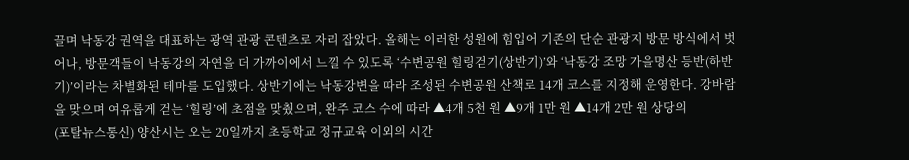끌며 낙동강 권역을 대표하는 광역 관광 콘텐츠로 자리 잡았다. 올해는 이러한 성원에 힘입어 기존의 단순 관광지 방문 방식에서 벗어나, 방문객들이 낙동강의 자연을 더 가까이에서 느낄 수 있도록 ‘수변공원 힐링걷기(상반기)’와 ‘낙동강 조망 가을명산 등반(하반기)’이라는 차별화된 테마를 도입했다. 상반기에는 낙동강변을 따라 조성된 수변공원 산책로 14개 코스를 지정해 운영한다. 강바람을 맞으며 여유롭게 걷는 ‘힐링’에 초점을 맞췄으며, 완주 코스 수에 따라 ▲4개 5천 원 ▲9개 1만 원 ▲14개 2만 원 상당의
(포탈뉴스통신) 양산시는 오는 20일까지 초등학교 정규교육 이외의 시간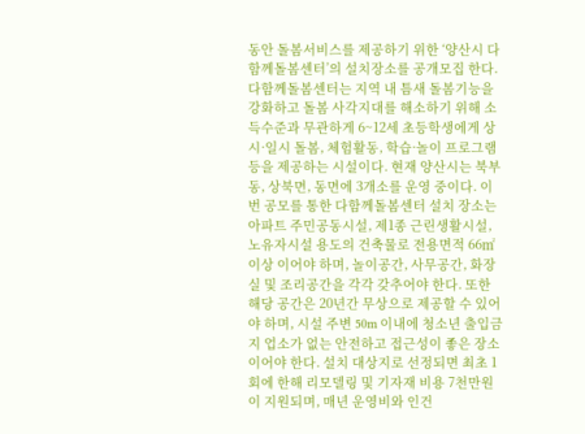동안 돌봄서비스를 제공하기 위한 ‘양산시 다함께돌봄센터’의 설치장소를 공개모집 한다. 다함께돌봄센터는 지역 내 틈새 돌봄기능을 강화하고 돌봄 사각지대를 해소하기 위해 소득수준과 무관하게 6~12세 초등학생에게 상시·일시 돌봄, 체험활동, 학습·놀이 프로그램 등을 제공하는 시설이다. 현재 양산시는 북부동, 상북면, 동면에 3개소를 운영 중이다. 이번 공모를 통한 다함께돌봄센터 설치 장소는 아파트 주민공동시설, 제1종 근린생활시설, 노유자시설 용도의 건축물로 전용면적 66㎡이상 이어야 하며, 놀이공간, 사무공간, 화장실 및 조리공간을 각각 갖추어야 한다. 또한 해당 공간은 20년간 무상으로 제공할 수 있어야 하며, 시설 주변 50m 이내에 청소년 출입금지 업소가 없는 안전하고 접근성이 좋은 장소이어야 한다. 설치 대상지로 선정되면 최초 1회에 한해 리모델링 및 기자재 비용 7천만원이 지원되며, 매년 운영비와 인건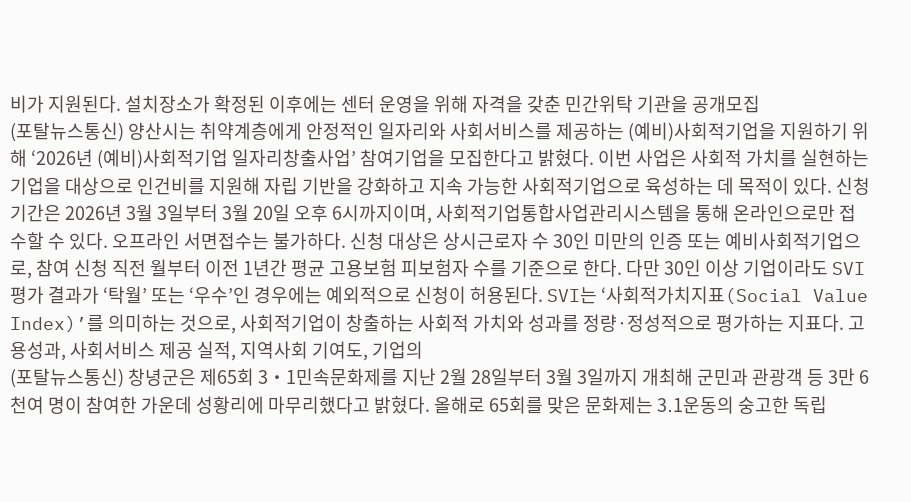비가 지원된다. 설치장소가 확정된 이후에는 센터 운영을 위해 자격을 갖춘 민간위탁 기관을 공개모집
(포탈뉴스통신) 양산시는 취약계층에게 안정적인 일자리와 사회서비스를 제공하는 (예비)사회적기업을 지원하기 위해 ‘2026년 (예비)사회적기업 일자리창출사업’ 참여기업을 모집한다고 밝혔다. 이번 사업은 사회적 가치를 실현하는 기업을 대상으로 인건비를 지원해 자립 기반을 강화하고 지속 가능한 사회적기업으로 육성하는 데 목적이 있다. 신청기간은 2026년 3월 3일부터 3월 20일 오후 6시까지이며, 사회적기업통합사업관리시스템을 통해 온라인으로만 접수할 수 있다. 오프라인 서면접수는 불가하다. 신청 대상은 상시근로자 수 30인 미만의 인증 또는 예비사회적기업으로, 참여 신청 직전 월부터 이전 1년간 평균 고용보험 피보험자 수를 기준으로 한다. 다만 30인 이상 기업이라도 SVI 평가 결과가 ‘탁월’ 또는 ‘우수’인 경우에는 예외적으로 신청이 허용된다. SVI는 ‘사회적가치지표(Social Value Index)’를 의미하는 것으로, 사회적기업이 창출하는 사회적 가치와 성과를 정량·정성적으로 평가하는 지표다. 고용성과, 사회서비스 제공 실적, 지역사회 기여도, 기업의
(포탈뉴스통신) 창녕군은 제65회 3・1민속문화제를 지난 2월 28일부터 3월 3일까지 개최해 군민과 관광객 등 3만 6천여 명이 참여한 가운데 성황리에 마무리했다고 밝혔다. 올해로 65회를 맞은 문화제는 3․1운동의 숭고한 독립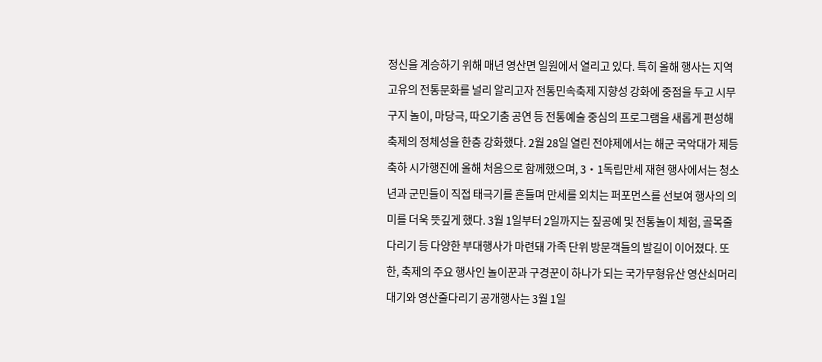정신을 계승하기 위해 매년 영산면 일원에서 열리고 있다. 특히 올해 행사는 지역 고유의 전통문화를 널리 알리고자 전통민속축제 지향성 강화에 중점을 두고 시무구지 놀이, 마당극, 따오기춤 공연 등 전통예술 중심의 프로그램을 새롭게 편성해 축제의 정체성을 한층 강화했다. 2월 28일 열린 전야제에서는 해군 국악대가 제등 축하 시가행진에 올해 처음으로 함께했으며, 3・1독립만세 재현 행사에서는 청소년과 군민들이 직접 태극기를 흔들며 만세를 외치는 퍼포먼스를 선보여 행사의 의미를 더욱 뜻깊게 했다. 3월 1일부터 2일까지는 짚공예 및 전통놀이 체험, 골목줄다리기 등 다양한 부대행사가 마련돼 가족 단위 방문객들의 발길이 이어졌다. 또한, 축제의 주요 행사인 놀이꾼과 구경꾼이 하나가 되는 국가무형유산 영산쇠머리대기와 영산줄다리기 공개행사는 3월 1일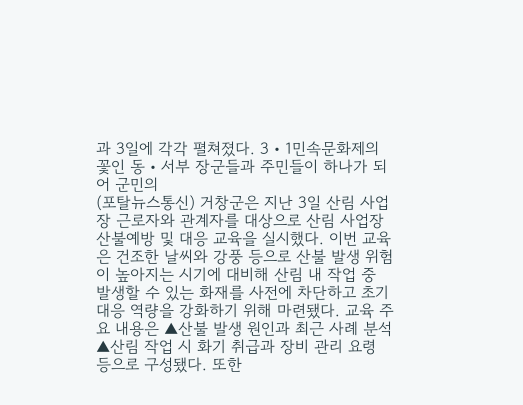과 3일에 각각 펼쳐졌다. 3・1민속문화제의 꽃인 동・서부 장군들과 주민들이 하나가 되어 군민의
(포탈뉴스통신) 거창군은 지난 3일 산림 사업장 근로자와 관계자를 대상으로 산림 사업장 산불예방 및 대응 교육을 실시했다. 이번 교육은 건조한 날씨와 강풍 등으로 산불 발생 위험이 높아지는 시기에 대비해 산림 내 작업 중 발생할 수 있는 화재를 사전에 차단하고 초기 대응 역량을 강화하기 위해 마련됐다. 교육 주요 내용은 ▲산불 발생 원인과 최근 사례 분석 ▲산림 작업 시 화기 취급과 장비 관리 요령 등으로 구성됐다. 또한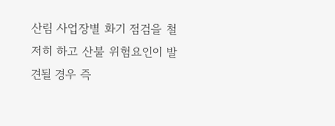산림 사업장별 화기 점검을 철저히 하고 산불 위험요인이 발견될 경우 즉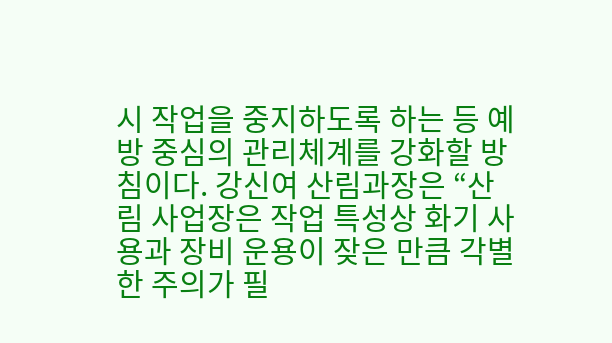시 작업을 중지하도록 하는 등 예방 중심의 관리체계를 강화할 방침이다. 강신여 산림과장은 “산림 사업장은 작업 특성상 화기 사용과 장비 운용이 잦은 만큼 각별한 주의가 필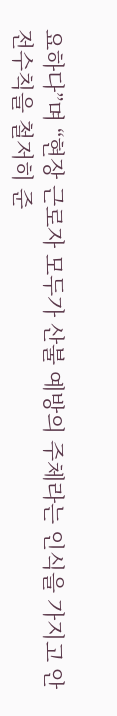요하다”며 “현장 근로자 모두가 산불 예방의 주체라는 인식을 가지고 안전수칙을 철저히 준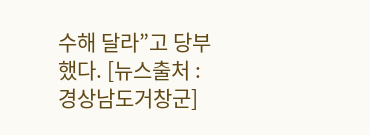수해 달라”고 당부했다. [뉴스출처 : 경상남도거창군]